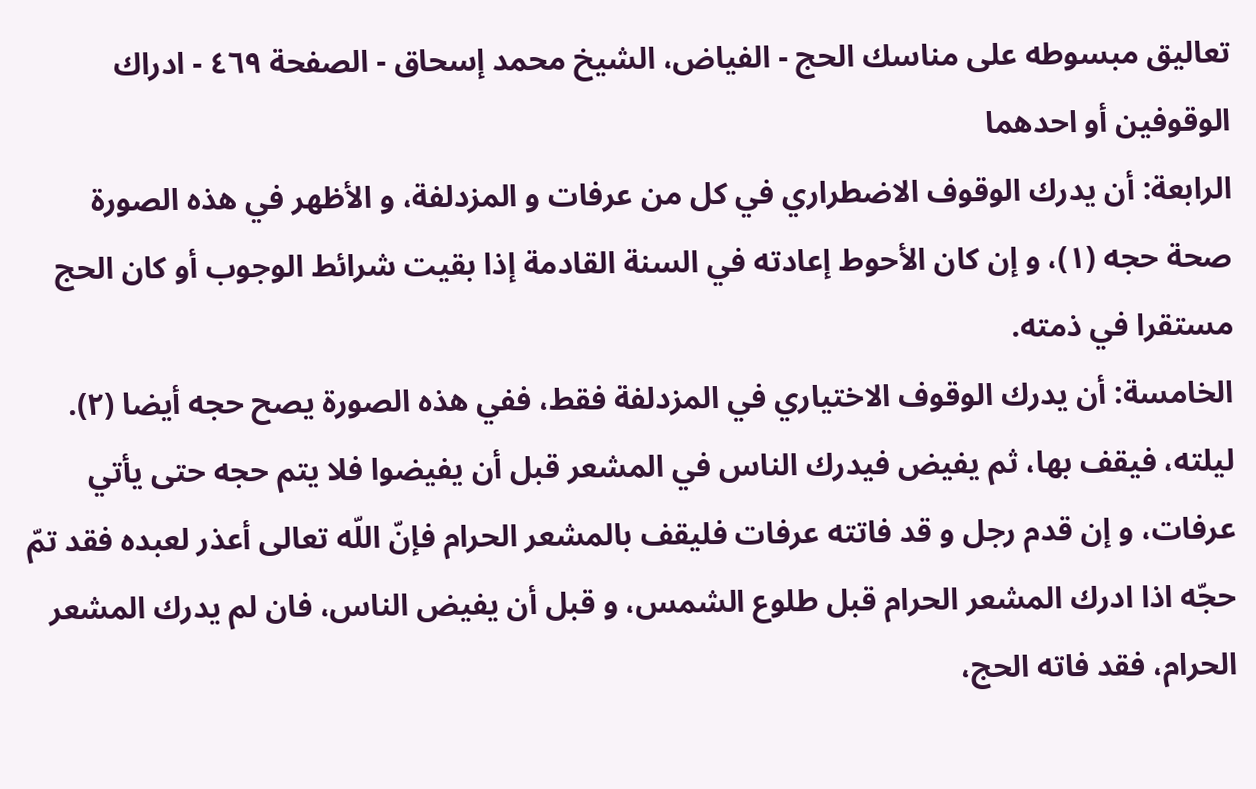تعاليق مبسوطه على مناسك الحج - الفياض، الشيخ محمد إسحاق - الصفحة ٤٦٩ - ادراك الوقوفين أو احدهما
الرابعة: أن يدرك الوقوف الاضطراري في كل من عرفات و المزدلفة، و الأظهر في هذه الصورة صحة حجه (١)، و إن كان الأحوط إعادته في السنة القادمة إذا بقيت شرائط الوجوب أو كان الحج مستقرا في ذمته.
الخامسة: أن يدرك الوقوف الاختياري في المزدلفة فقط، ففي هذه الصورة يصح حجه أيضا (٢).
ليلته، فيقف بها، ثم يفيض فيدرك الناس في المشعر قبل أن يفيضوا فلا يتم حجه حتى يأتي عرفات، و إن قدم رجل و قد فاتته عرفات فليقف بالمشعر الحرام فإنّ اللّه تعالى أعذر لعبده فقد تمّ حجّه اذا ادرك المشعر الحرام قبل طلوع الشمس، و قبل أن يفيض الناس، فان لم يدرك المشعر الحرام، فقد فاته الحج،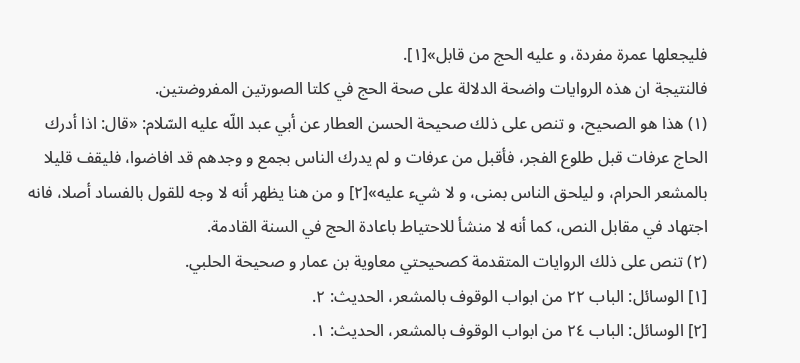فليجعلها عمرة مفردة، و عليه الحج من قابل»[١].
فالنتيجة ان هذه الروايات واضحة الدلالة على صحة الحج في كلتا الصورتين المفروضتين.
(١) هذا هو الصحيح، و تنص على ذلك صحيحة الحسن العطار عن أبي عبد اللّه عليه السّلام: «قال: اذا أدرك الحاج عرفات قبل طلوع الفجر، فأقبل من عرفات و لم يدرك الناس بجمع و وجدهم قد افاضوا، فليقف قليلا بالمشعر الحرام، و ليلحق الناس بمنى، و لا شيء عليه»[٢] و من هنا يظهر أنه لا وجه للقول بالفساد أصلا، فانه اجتهاد في مقابل النص، كما أنه لا منشأ للاحتياط باعادة الحج في السنة القادمة.
(٢) تنص على ذلك الروايات المتقدمة كصحيحتي معاوية بن عمار و صحيحة الحلبي.
[١] الوسائل: الباب ٢٢ من ابواب الوقوف بالمشعر، الحديث: ٢.
[٢] الوسائل: الباب ٢٤ من ابواب الوقوف بالمشعر، الحديث: ١.